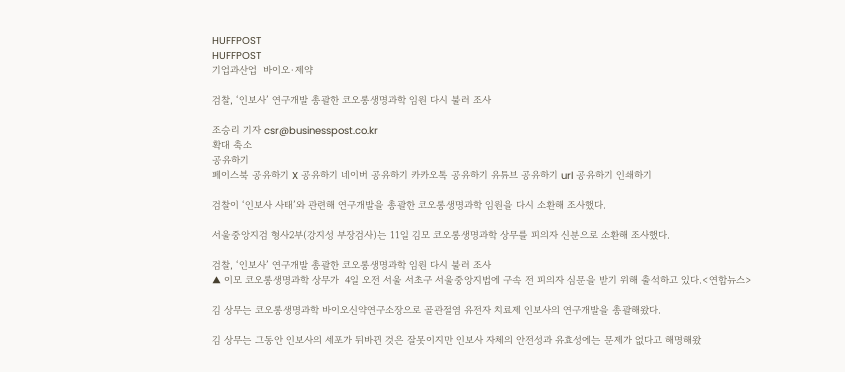HUFFPOST
HUFFPOST
기업과산업  바이오·제약

검찰, ‘인보사’ 연구개발 총괄한 코오롱생명과학 임원 다시 불러 조사

조승리 기자 csr@businesspost.co.kr
확대 축소
공유하기
페이스북 공유하기 X 공유하기 네이버 공유하기 카카오톡 공유하기 유튜브 공유하기 url 공유하기 인쇄하기

검찰이 ‘인보사 사태’와 관련해 연구개발을 총괄한 코오롱생명과학 임원을 다시 소환해 조사했다.

서울중앙지검 형사2부(강지성 부장검사)는 11일 김모 코오롱생명과학 상무를 피의자 신분으로 소환해 조사했다.

검찰, ‘인보사’ 연구개발 총괄한 코오롱생명과학 임원 다시 불러 조사
▲ 이모 코오롱생명과학 상무가  4일 오전 서울 서초구 서울중앙지법에 구속 전 피의자 심문을 받기 위해 출석하고 있다.<연합뉴스>

김 상무는 코오롱생명과학 바이오신약연구소장으로 골관절염 유전자 치료제 인보사의 연구개발을 총괄해왔다.

김 상무는 그동안 인보사의 세포가 뒤바뀐 것은 잘못이지만 인보사 자체의 안전성과 유효성에는 문제가 없다고 해명해왔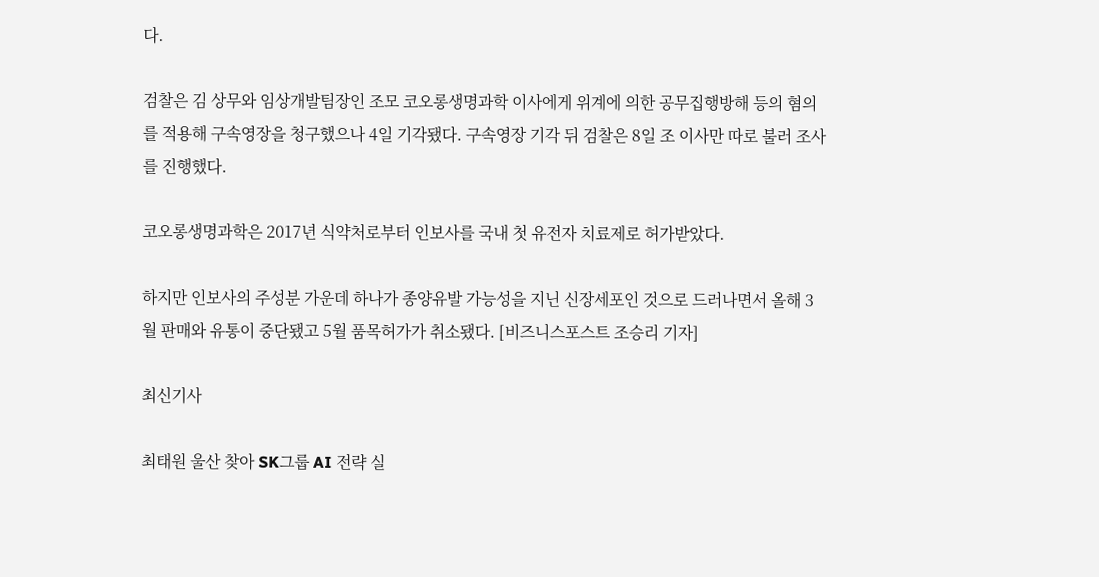다.

검찰은 김 상무와 임상개발팀장인 조모 코오롱생명과학 이사에게 위계에 의한 공무집행방해 등의 혐의를 적용해 구속영장을 청구했으나 4일 기각됐다. 구속영장 기각 뒤 검찰은 8일 조 이사만 따로 불러 조사를 진행했다.

코오롱생명과학은 2017년 식약처로부터 인보사를 국내 첫 유전자 치료제로 허가받았다.

하지만 인보사의 주성분 가운데 하나가 종양유발 가능성을 지닌 신장세포인 것으로 드러나면서 올해 3월 판매와 유통이 중단됐고 5월 품목허가가 취소됐다. [비즈니스포스트 조승리 기자]

최신기사

최태원 울산 찾아 SK그룹 AI 전략 실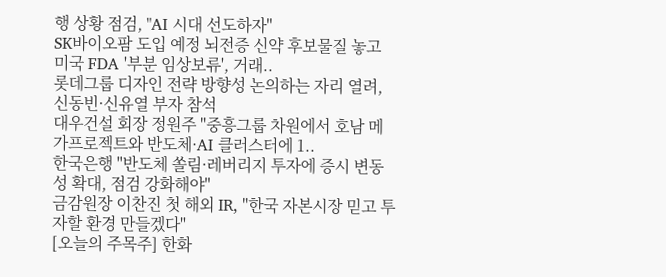행 상황 점검, "AI 시대 선도하자"
SK바이오팜 도입 예정 뇌전증 신약 후보물질 놓고 미국 FDA '부분 임상보류', 거래..
롯데그룹 디자인 전략 방향성 논의하는 자리 열려, 신동빈·신유열 부자 참석
대우건설 회장 정원주 "중흥그룹 차원에서 호남 메가프로젝트와 반도체·AI 클러스터에 1..
한국은행 "반도체 쏠림·레버리지 투자에 증시 변동성 확대, 점검 강화해야"
금감원장 이찬진 첫 해외 IR, "한국 자본시장 믿고 투자할 환경 만들겠다"
[오늘의 주목주] 한화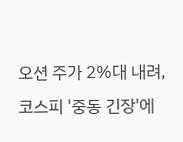오션 주가 2%대 내려, 코스피 '중동 긴장'에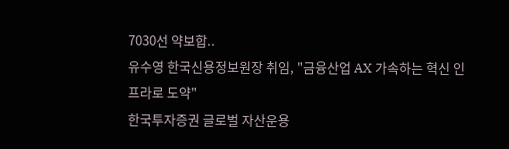7030선 약보합..
유수영 한국신용정보원장 취임, "금융산업 AX 가속하는 혁신 인프라로 도약"
한국투자증권 글로벌 자산운용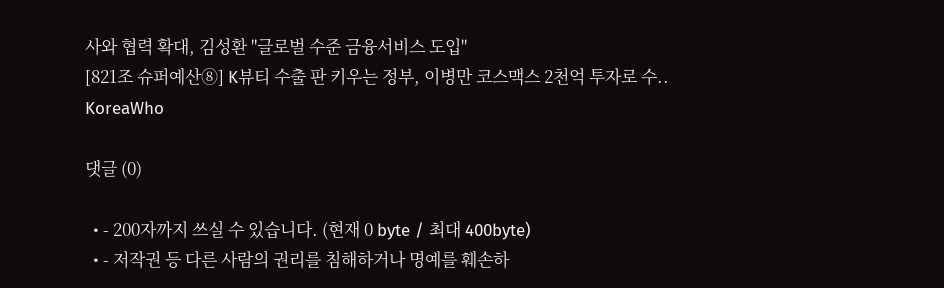사와 협력 확대, 김성환 "글로벌 수준 금융서비스 도입"
[821조 슈퍼예산⑧] K뷰티 수출 판 키우는 정부, 이병만 코스맥스 2천억 투자로 수..
KoreaWho

댓글 (0)

  • - 200자까지 쓰실 수 있습니다. (현재 0 byte / 최대 400byte)
  • - 저작권 등 다른 사람의 권리를 침해하거나 명예를 훼손하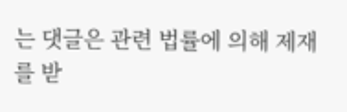는 댓글은 관련 법률에 의해 제재를 받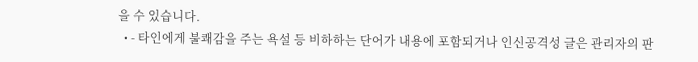을 수 있습니다.
  • - 타인에게 불쾌감을 주는 욕설 등 비하하는 단어가 내용에 포함되거나 인신공격성 글은 관리자의 판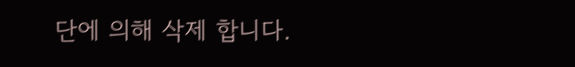단에 의해 삭제 합니다.